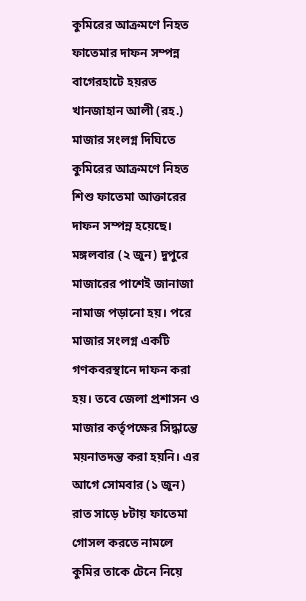কুমিরের আক্রমণে নিহত ফাতেমার দাফন সম্পন্ন
বাগেরহাটে হয়রত খানজাহান আলী (রহ.) মাজার সংলগ্ন দিঘিতে কুমিরের আক্রমণে নিহত শিশু ফাতেমা আক্তারের দাফন সম্পন্ন হয়েছে। মঙ্গলবার (২ জুন) দুপুরে মাজারের পাশেই জানাজা নামাজ পড়ানো হয়। পরে মাজার সংলগ্ন একটি গণকবরস্থানে দাফন করা হয়। তবে জেলা প্রশাসন ও মাজার কর্তৃপক্ষের সিদ্ধান্তে ময়নাতদন্ত করা হয়নি। এর আগে সোমবার (১ জুন) রাত সাড়ে ৮টায় ফাতেমা গোসল করতে নামলে কুমির তাকে টেনে নিয়ে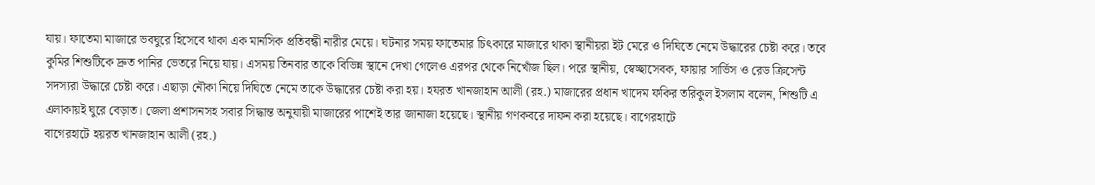যায়। ফাতেমা মাজারে ভবঘুরে হিসেবে থাকা এক মানসিক প্রতিবন্ধী নারীর মেয়ে। ঘটনার সময় ফাতেমার চিৎকারে মাজারে থাকা স্থানীয়রা ইট মেরে ও দিঘিতে নেমে উদ্ধারের চেষ্টা করে। তবে কুমির শিশুটিকে দ্রুত পানির ভেতরে নিয়ে যায়। এসময় তিনবার তাকে বিভিন্ন স্থানে দেখা গেলেও এরপর থেকে নিখোঁজ ছিল। পরে স্থানীয়, স্বেচ্ছাসেবক, ফায়ার সার্ভিস ও রেড ক্রিসেন্ট সদস্যরা উদ্ধারে চেষ্টা করে। এছাড়া নৌকা নিয়ে দিঘিতে নেমে তাকে উদ্ধারের চেষ্টা করা হয়। হযরত খানজাহান আলী (রহ.) মাজারের প্রধান খাদেম ফকির তরিকুল ইসলাম বলেন, শিশুটি এ এলাকায়ই ঘুরে বেড়াত। জেলা প্রশাসনসহ সবার সিদ্ধান্ত অনুযায়ী মাজারের পাশেই তার জানাজা হয়েছে। স্থানীয় গণকবরে দাফন করা হয়েছে। বাগেরহাটে
বাগেরহাটে হয়রত খানজাহান আলী (রহ.)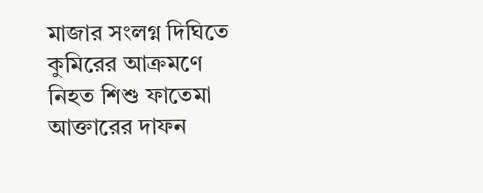মাজার সংলগ্ন দিঘিতে কুমিরের আক্রমণে নিহত শিশু ফাতেমা আক্তারের দাফন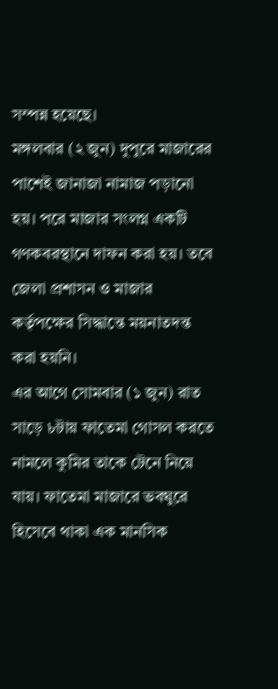সম্পন্ন হয়েছে।
মঙ্গলবার (২ জুন) দুপুরে মাজারের পাশেই জানাজা নামাজ পড়ানো হয়। পরে মাজার সংলগ্ন একটি গণকবরস্থানে দাফন করা হয়। তবে জেলা প্রশাসন ও মাজার কর্তৃপক্ষের সিদ্ধান্তে ময়নাতদন্ত করা হয়নি।
এর আগে সোমবার (১ জুন) রাত সাড়ে ৮টায় ফাতেমা গোসল করতে নামলে কুমির তাকে টেনে নিয়ে যায়। ফাতেমা মাজারে ভবঘুরে হিসেবে থাকা এক মানসিক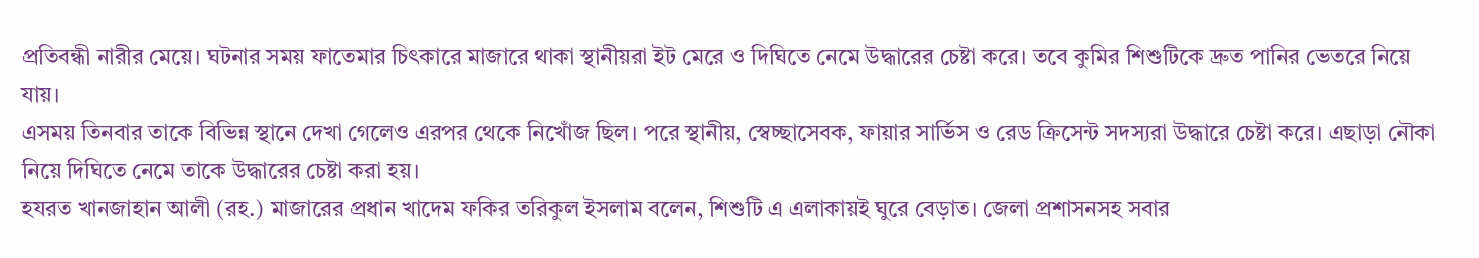প্রতিবন্ধী নারীর মেয়ে। ঘটনার সময় ফাতেমার চিৎকারে মাজারে থাকা স্থানীয়রা ইট মেরে ও দিঘিতে নেমে উদ্ধারের চেষ্টা করে। তবে কুমির শিশুটিকে দ্রুত পানির ভেতরে নিয়ে যায়।
এসময় তিনবার তাকে বিভিন্ন স্থানে দেখা গেলেও এরপর থেকে নিখোঁজ ছিল। পরে স্থানীয়, স্বেচ্ছাসেবক, ফায়ার সার্ভিস ও রেড ক্রিসেন্ট সদস্যরা উদ্ধারে চেষ্টা করে। এছাড়া নৌকা নিয়ে দিঘিতে নেমে তাকে উদ্ধারের চেষ্টা করা হয়।
হযরত খানজাহান আলী (রহ.) মাজারের প্রধান খাদেম ফকির তরিকুল ইসলাম বলেন, শিশুটি এ এলাকায়ই ঘুরে বেড়াত। জেলা প্রশাসনসহ সবার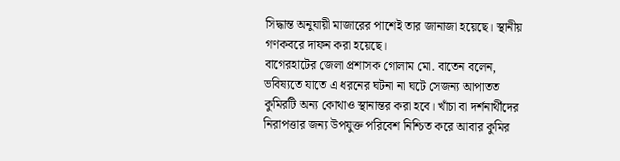সিদ্ধান্ত অনুযায়ী মাজারের পাশেই তার জানাজা হয়েছে। স্থানীয় গণকবরে দাফন করা হয়েছে।
বাগেরহাটের জেলা প্রশাসক গোলাম মো. বাতেন বলেন, ভবিষ্যতে যাতে এ ধরনের ঘটনা না ঘটে সেজন্য আপাতত কুমিরটি অন্য কোথাও স্থানান্তর করা হবে। খাঁচা বা দর্শনার্থীদের নিরাপত্তার জন্য উপযুক্ত পরিবেশ নিশ্চিত করে আবার কুমির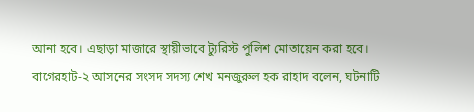আনা হবে। এছাড়া মাজারে স্থায়ীভাবে ট্যুরিস্ট পুলিশ মোতায়েন করা হবে।
বাগেরহাট-২ আসনের সংসদ সদস্য শেখ মনজুরুল হক রাহাদ বলেন, ঘটনাটি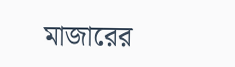মাজারের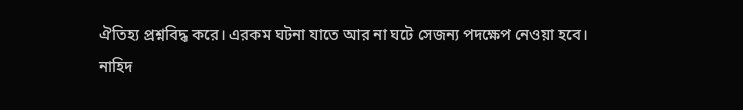ঐতিহ্য প্রশ্নবিদ্ধ করে। এরকম ঘটনা যাতে আর না ঘটে সেজন্য পদক্ষেপ নেওয়া হবে।
নাহিদ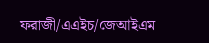ফরাজী/এএইচ/জেআইএম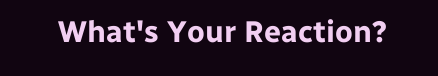What's Your Reaction?